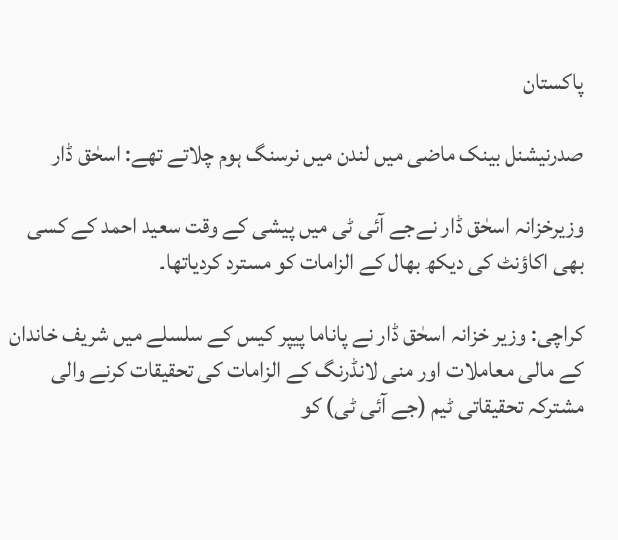پاکستان

صدرنیشنل بینک ماضی میں لندن میں نرسنگ ہوم چلاتے تھے: اسحٰق ڈار

وزیرخزانہ اسحٰق ڈار نےجے آئی ٹی میں پیشی کے وقت سعید احمد کے کسی بھی اکاؤنٹ کی دیکھ بھال کے الزامات کو مسترد کردیاتھا۔

کراچی: وزیر خزانہ اسحٰق ڈار نے پاناما پیپر کیس کے سلسلے میں شریف خاندان کے مالی معاملات اور منی لانڈرنگ کے الزامات کی تحقیقات کرنے والی مشترکہ تحقیقاتی ٹیم (جے آئی ٹی) کو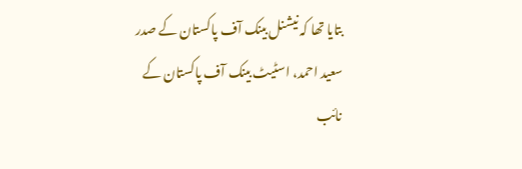بتایا تھا کہ نیشنل بینک آف پاکستان کے صدر سعید احمد، اسٹیٹ بینک آف پاکستان کے نائب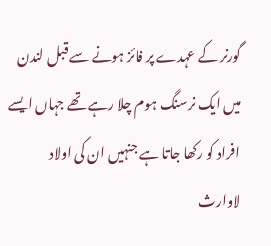گورنر کے عہدے پر فائز ہونے سے قبل لندن میں ایک نرسنگ ہوم چلا رہے تھے جہاں ایسے افراد کو رکھا جاتا ہے جنہیں ان کی اولاد لاوارث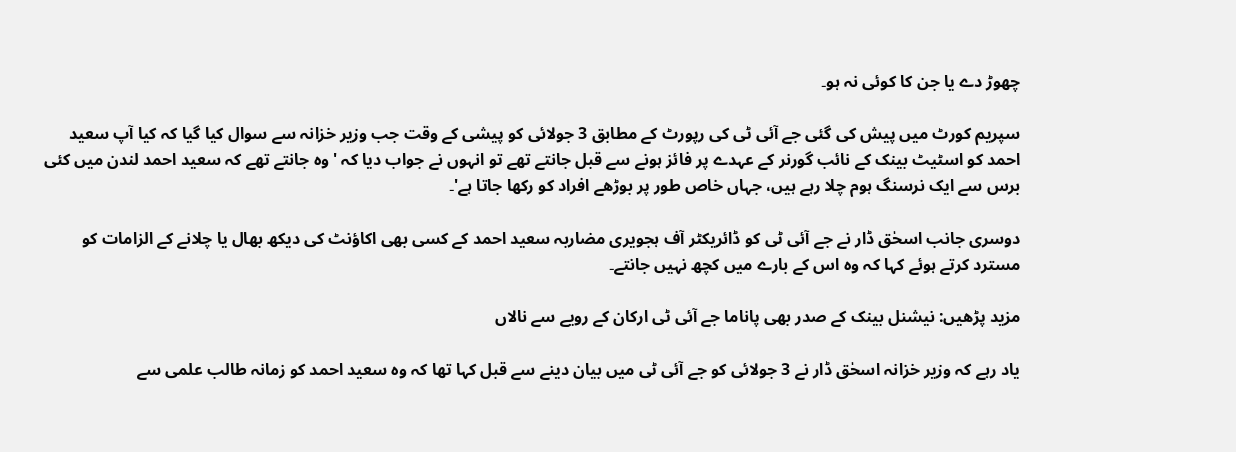چھوڑ دے یا جن کا کوئی نہ ہو۔

سپریم کورٹ میں پیش کی گئی جے آئی ٹی کی رپورٹ کے مطابق 3 جولائی کو پیشی کے وقت جب وزیر خزانہ سے سوال کیا گیا کہ کیا آپ سعید احمد کو اسٹیٹ بینک کے نائب گورنر کے عہدے پر فائز ہونے سے قبل جانتے تھے تو انہوں نے جواب دیا کہ 'وہ جانتے تھے کہ سعید احمد لندن میں کئی برس سے ایک نرسنگ ہوم چلا رہے ہیں، جہاں خاص طور پر بوڑھے افراد کو رکھا جاتا ہے'۔

دوسری جانب اسحٰق ڈار نے جے آئی ٹی کو ڈائریکٹر آف ہجویری مضاربہ سعید احمد کے کسی بھی اکاؤنٹ کی دیکھ بھال یا چلانے کے الزامات کو مسترد کرتے ہوئے کہا کہ وہ اس کے بارے میں کچھ نہیں جانتے۔

مزید پڑھیں: نیشنل بینک کے صدر بھی پاناما جے آئی ٹی ارکان کے رویے سے نالاں

یاد رہے کہ وزیر خزانہ اسحٰق ڈار نے 3 جولائی کو جے آئی ٹی میں بیان دینے سے قبل کہا تھا کہ وہ سعید احمد کو زمانہ طالب علمی سے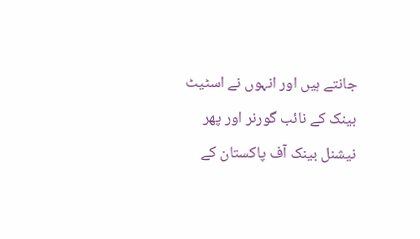جانتے ہیں اور انہوں نے اسٹیٹ بینک کے نائب گورنر اور پھر نیشنل بینک آف پاکستان کے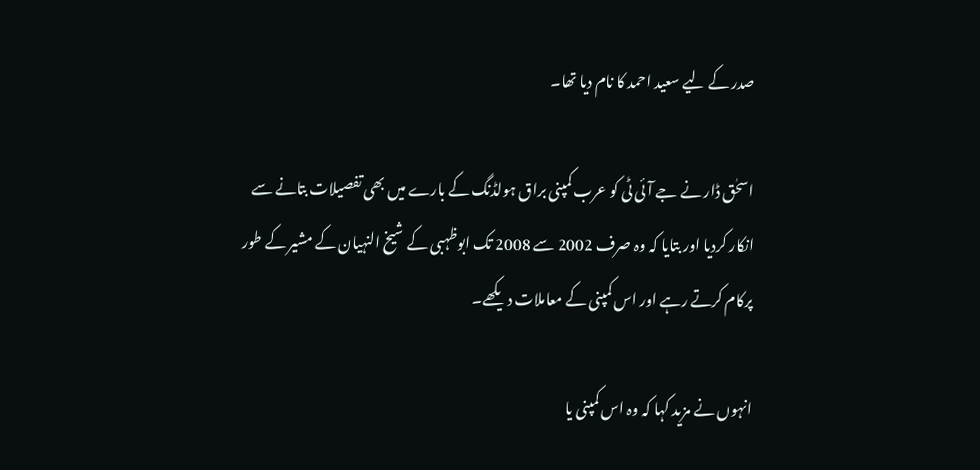صدر کے لیے سعید احمد کا نام دیا تھا۔

اسحٰق ڈار نے جے آئی ٹی کو عرب کمپنی براق ہولڈنگ کے بارے میں بھی تفصیلات بتانے سے انکار کردیا اور بتایا کہ وہ صرف 2002 سے 2008 تک ابوظہبی کے شیخ النہیان کے مشیر کے طور پرکام کرتے رہے اور اس کمپنی کے معاملات دیکھے۔

انہوں نے مزید کہا کہ وہ اس کمپنی یا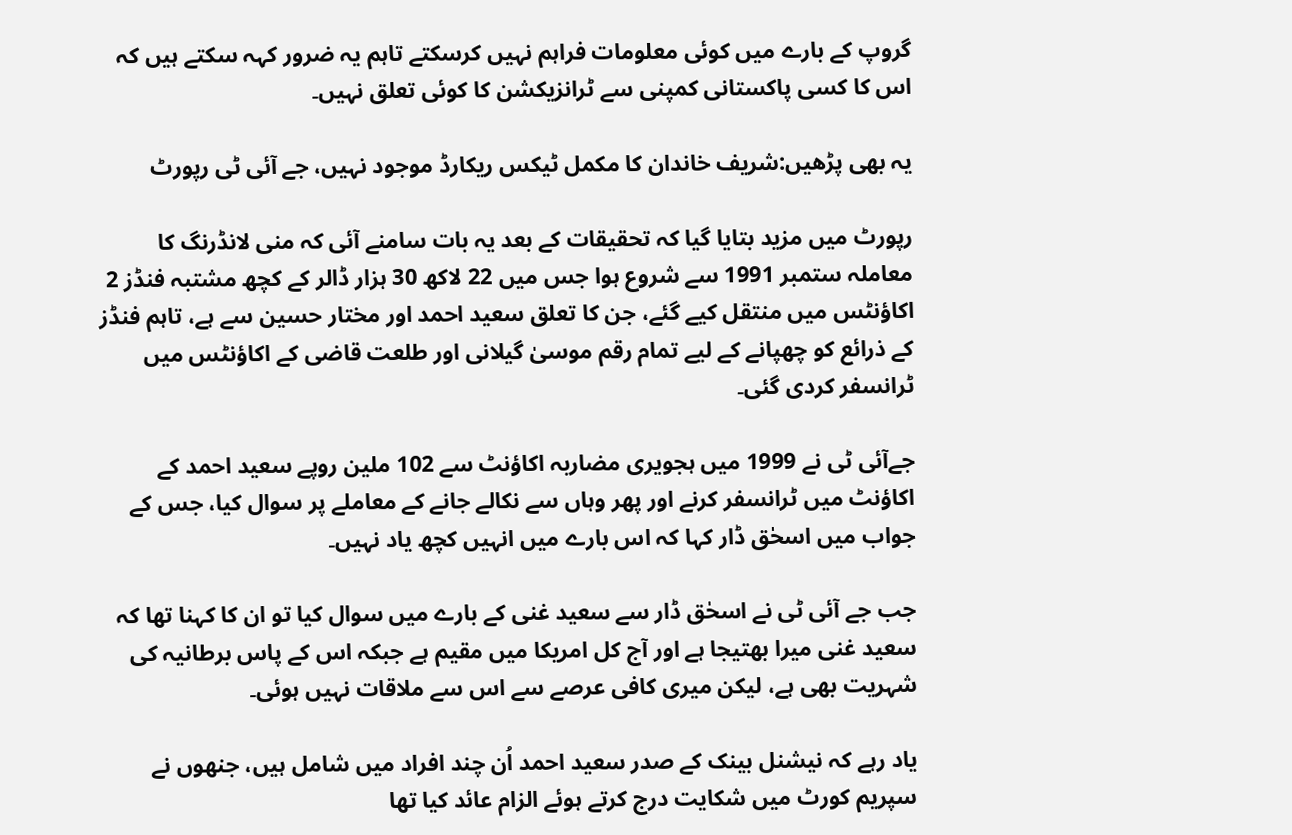گروپ کے بارے میں کوئی معلومات فراہم نہیں کرسکتے تاہم یہ ضرور کہہ سکتے ہیں کہ اس کا کسی پاکستانی کمپنی سے ٹرانزیکشن کا کوئی تعلق نہیں۔

یہ بھی پڑھیں:شریف خاندان کا مکمل ٹیکس ریکارڈ موجود نہیں، جے آئی ٹی رپورٹ

رپورٹ میں مزید بتایا گیا کہ تحقیقات کے بعد یہ بات سامنے آئی کہ منی لانڈرنگ کا معاملہ ستمبر 1991 سے شروع ہوا جس میں 22 لاکھ 30 ہزار ڈالر کے کچھ مشتبہ فنڈز 2 اکاؤنٹس میں منتقل کیے گئے، جن کا تعلق سعید احمد اور مختار حسین سے ہے، تاہم فنڈز کے ذرائع کو چھپانے کے لیے تمام رقم موسیٰ گیلانی اور طلعت قاضی کے اکاؤنٹس میں ٹرانسفر کردی گئی۔

جےآئی ٹی نے 1999 میں ہجویری مضاربہ اکاؤنٹ سے 102 ملین روپے سعید احمد کے اکاؤنٹ میں ٹرانسفر کرنے اور پھر وہاں سے نکالے جانے کے معاملے پر سوال کیا، جس کے جواب میں اسحٰق ڈار کہا کہ اس بارے میں انہیں کچھ یاد نہیں۔

جب جے آئی ٹی نے اسحٰق ڈار سے سعید غنی کے بارے میں سوال کیا تو ان کا کہنا تھا کہ سعید غنی میرا بھتیجا ہے اور آج کل امریکا میں مقیم ہے جبکہ اس کے پاس برطانیہ کی شہریت بھی ہے، لیکن میری کافی عرصے سے اس سے ملاقات نہیں ہوئی۔

یاد رہے کہ نیشنل بینک کے صدر سعید احمد اُن چند افراد میں شامل ہیں، جنھوں نے سپریم کورٹ میں شکایت درج کرتے ہوئے الزام عائد کیا تھا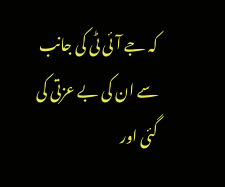کہ جے آئی ٹی کی جانب سے ان کی بے عزتی کی گئی اور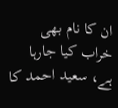ان کا نام بھی خراب کیا جارہا ہے، سعید احمد کا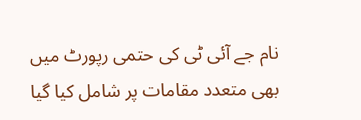نام جے آئی ٹی کی حتمی رپورٹ میں بھی متعدد مقامات پر شامل کیا گیا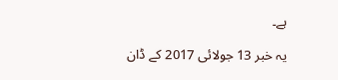ہے۔

یہ خبر 13 جولائی 2017 کے ڈان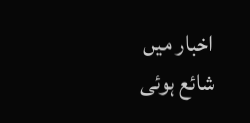اخبار میں شائع ہوئی